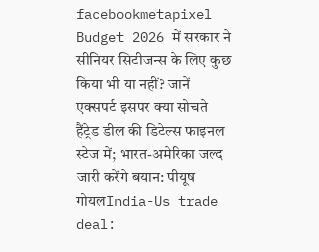facebookmetapixel
Budget 2026 में सरकार ने सीनियर सिटीजन्स के लिए कुछ किया भी या नहीं? जानें एक्सपर्ट इसपर क्या सोचते हैंट्रेड डील की डिटेल्स फाइनल स्टेज में; भारत-अमेरिका जल्द जारी करेंगे बयान: पीयूष गोयलIndia-Us trade deal: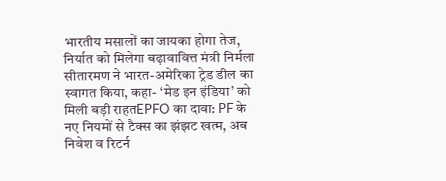भारतीय मसालों का जायका होगा तेज, निर्यात को मिलेगा बढ़ावावित्त मंत्री निर्मला सीतारमण ने भारत-अमेरिका ट्रेड डील का स्वागत किया, कहा- ‘मेड इन इंडिया’ को मिली बड़ी राहतEPFO का दावा: PF के नए नियमों से टैक्स का झंझट खत्म, अब निवेश व रिटर्न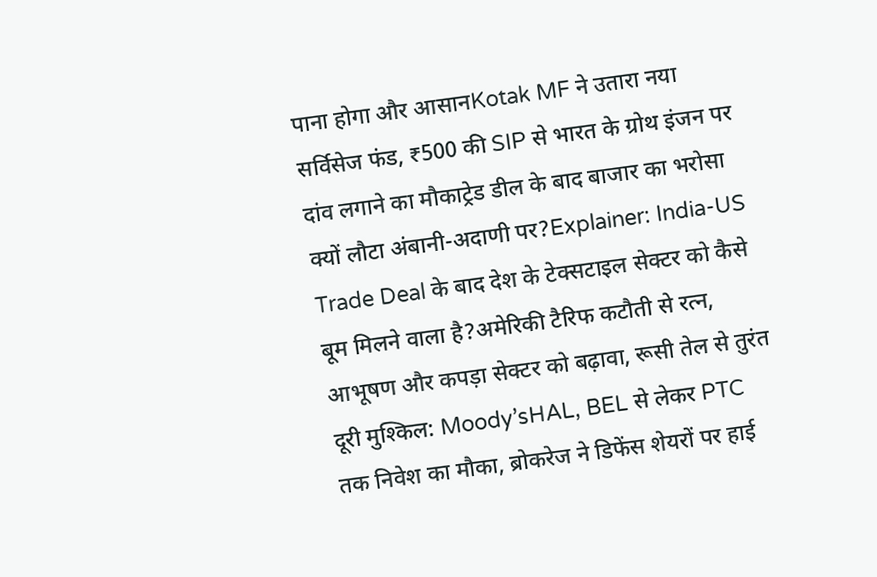पाना होगा और आसानKotak MF ने उतारा नया सर्विसेज फंड, ₹500 की SIP से भारत के ग्रोथ इंजन पर दांव लगाने का मौकाट्रेड डील के बाद बाजार का भरोसा क्यों लौटा अंबानी-अदाणी पर?Explainer: India-US Trade Deal के बाद देश के टेक्सटाइल सेक्टर को कैसे बूम मिलने वाला है?अमेरिकी टैरिफ कटौती से रत्न, आभूषण और कपड़ा सेक्टर को बढ़ावा, रूसी तेल से तुरंत दूरी मुश्किल: Moody’sHAL, BEL से लेकर PTC तक निवेश का मौका, ब्रोकरेज ने डिफेंस शेयरों पर हाई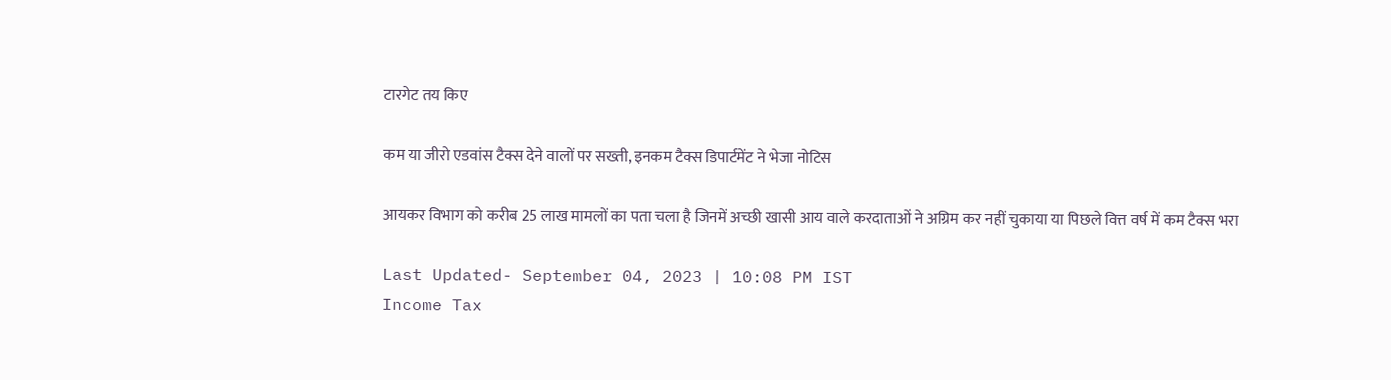टारगेट तय किए

कम या जीरो एडवांस टैक्स देने वालों पर सख्ती, इनकम टैक्स डिपार्टमेंट ने भेजा नोटिस

आयकर विभाग को करीब 25 लाख मामलों का पता चला है जिनमें अच्छी खासी आय वाले करदाताओं ने अग्रिम कर नहीं चुकाया या पिछले वित्त वर्ष में कम टैक्स भरा

Last Updated- September 04, 2023 | 10:08 PM IST
Income Tax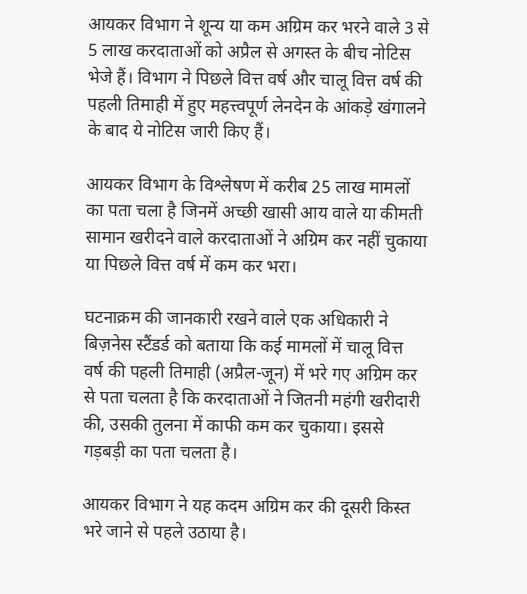आयकर विभाग ने शून्य या कम अग्रिम कर भरने वाले 3 से 5 लाख करदाताओं को अप्रैल से अगस्त के बीच नोटिस भेजे हैं। विभाग ने पिछले वित्त वर्ष और चालू वित्त वर्ष की पहली तिमाही में हुए महत्त्वपूर्ण लेनदेन के आंकड़े खंगालने के बाद ये नोटिस जारी किए हैं।

आयकर विभाग के विश्लेषण में करीब 25 लाख मामलों का पता चला है जिनमें अच्छी खासी आय वाले या कीमती सामान खरीदने वाले करदाताओं ने अग्रिम कर नहीं चुकाया या पिछले वित्त वर्ष में कम कर भरा।

घटनाक्रम की जानकारी रखने वाले एक अधिकारी ने बिज़नेस स्टैंडर्ड को बताया कि कई मामलों में चालू वित्त वर्ष की पहली तिमाही (अप्रैल-जून) में भरे गए अग्रिम कर से पता चलता है कि करदाताओं ने जितनी महंगी खरीदारी की, उसकी तुलना में काफी कम कर चुकाया। इससे गड़बड़ी का पता चलता है।

आयकर विभाग ने यह कदम अग्रिम कर की दूसरी किस्त भरे जाने से पहले उठाया है।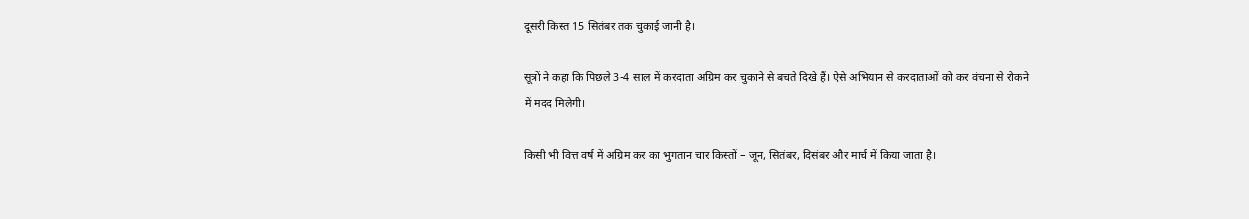दूसरी किस्त 15 सितंबर तक चुकाई जानी है।

सूत्रों ने कहा कि पिछले 3-4 साल में करदाता अग्रिम कर चुकाने से बचते दिखे हैं। ऐसे अभियान से करदाताओं को कर वंचना से रोकने में मदद मिलेगी।

किसी भी वित्त वर्ष में अग्रिम कर का भुगतान चार किस्तों – जून, सितंबर, दिसंबर और मार्च में किया जाता है।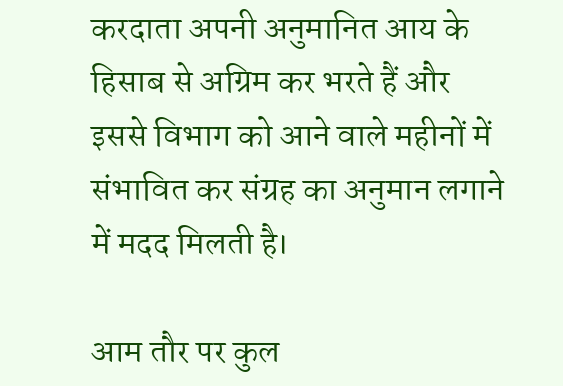करदाता अपनी अनुमानित आय के हिसाब से अग्रिम कर भरते हैं और इससे विभाग को आने वाले महीनों में संभावित कर संग्रह का अनुमान लगाने में मदद मिलती है।

आम तौर पर कुल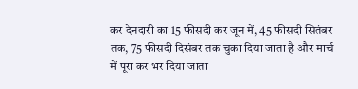कर देनदारी का 15 फीसदी कर जून में, 45 फीसदी सितंबर तक, 75 फीसदी दिसंबर तक चुका दिया जाता है और मार्च में पूरा कर भर दिया जाता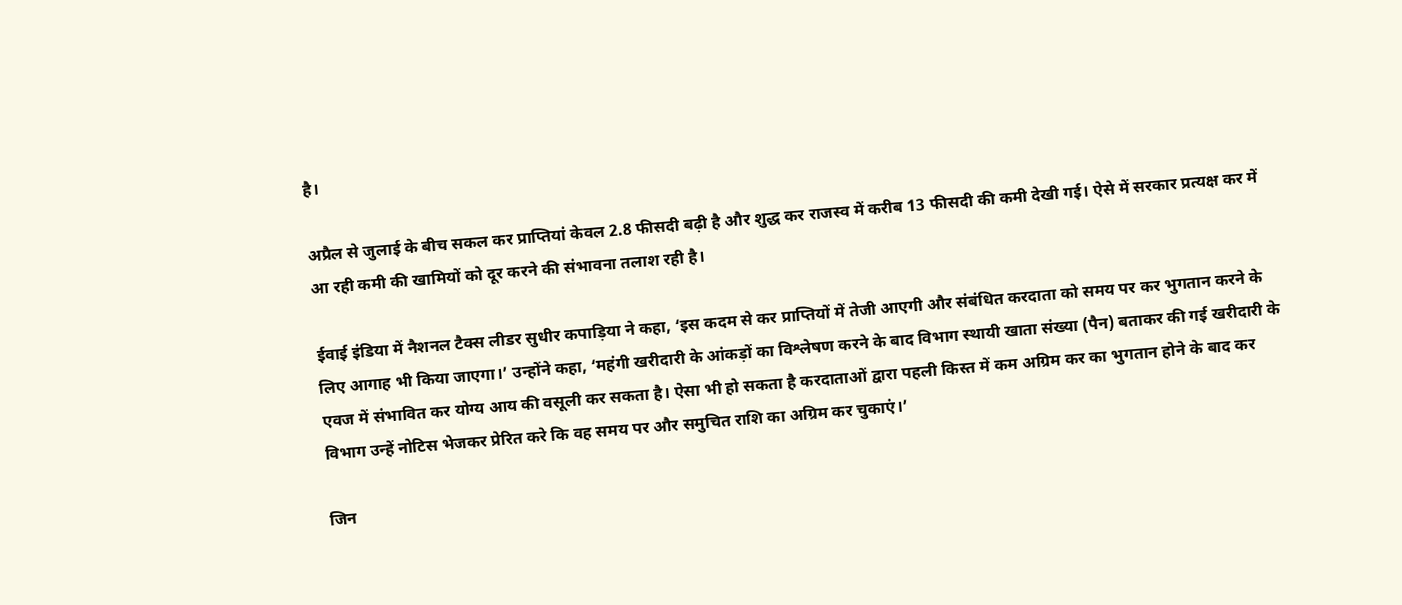है।

अप्रैल से जुलाई के बीच सकल कर प्राप्तियां केवल 2.8 फीसदी बढ़ी है और शुद्ध कर राजस्व में करीब 13 फीसदी की कमी देखी गई। ऐसे में सरकार प्रत्यक्ष कर में आ रही कमी की खामियों को दूर करने की संभावना तलाश रही है।

ईवाई इंडिया में नैशनल टैक्स लीडर सुधीर कपाड़िया ने कहा, ‘इस कदम से कर प्राप्तियों में तेजी आएगी और संबंधित करदाता को समय पर कर भुगतान करने के लिए आगाह भी किया जाएगा।’ उन्होंने कहा, ‘महंगी खरीदारी के आंकड़ों का विश्लेषण करने के बाद विभाग स्थायी खाता संख्या (पैन) बताकर की गई खरीदारी के एवज में संभावित कर योग्य आय की वसूली कर सकता है। ऐसा भी हो सकता है करदाताओं द्वारा पहली किस्त में कम अग्रिम कर का भुगतान होने के बाद कर विभाग उन्हें नोटिस भेजकर प्रेरित करे कि वह समय पर और समुचित राशि का अग्रिम कर चुकाएं।’

जिन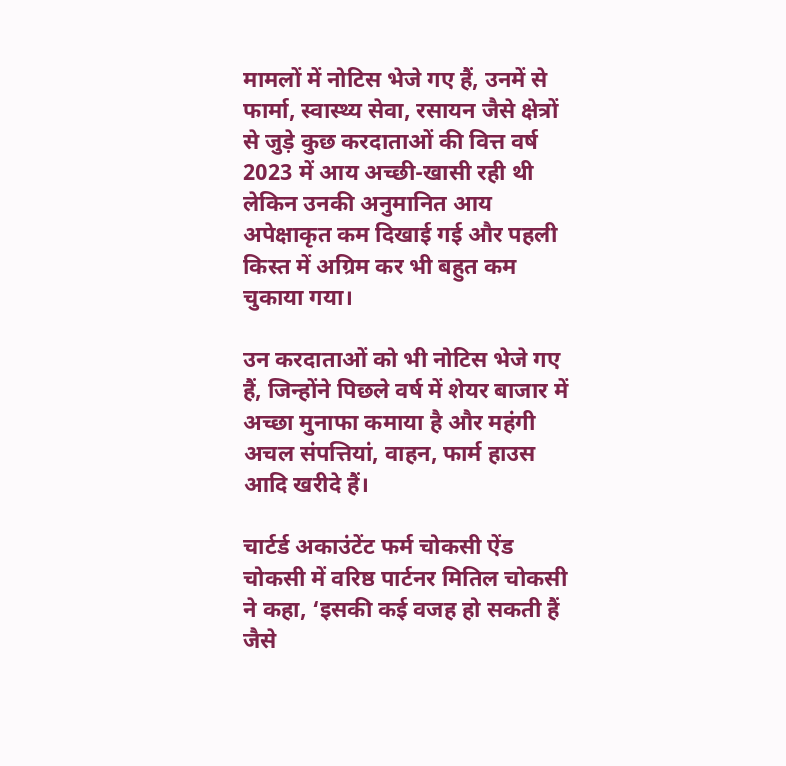मामलों में नोटिस भेजे गए हैं, उनमें से फार्मा, स्वास्थ्य सेवा, रसायन जैसे क्षेत्रों से जुड़े कुछ करदाताओं की वित्त वर्ष 2023 में आय अच्छी-खासी रही थी लेकिन उनकी अनुमानित आय अपेक्षाकृत कम दिखाई गई और पहली किस्त में अग्रिम कर भी बहुत कम चुकाया गया।

उन करदाताओं को भी नोटिस भेजे गए हैं, जिन्होंने पिछले वर्ष में शेयर बाजार में अच्छा मुनाफा कमाया है और महंगी अचल संपत्तियां, वाहन, फार्म हाउस आदि खरीदे हैं।

चार्टर्ड अकाउंटेंट फर्म चोकसी ऐंड चोकसी में वरिष्ठ पार्टनर मितिल चोकसी ने कहा, ‘इसकी कई वजह हो सकती हैं जैसे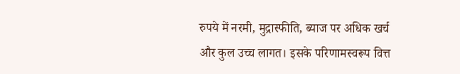रुपये में नरमी, मुद्रास्फीति, ब्याज पर अधिक खर्च और कुल उच्च लागत। इसके परिणामस्वरूप वित्त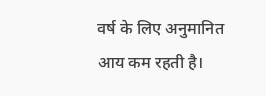वर्ष के लिए अनुमानित आय कम रहती है।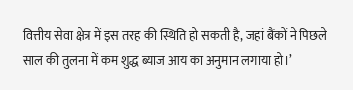वित्तीय सेवा क्षेत्र में इस तरह की स्थिति हो सकती है, जहां बैंकों ने पिछले साल की तुलना में कम शुद्ध ब्याज आय का अनुमान लगाया हो।’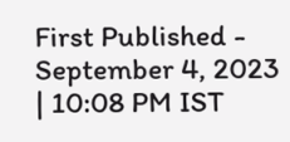First Published - September 4, 2023 | 10:08 PM IST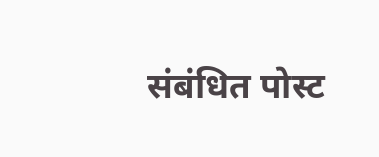संबंधित पोस्ट